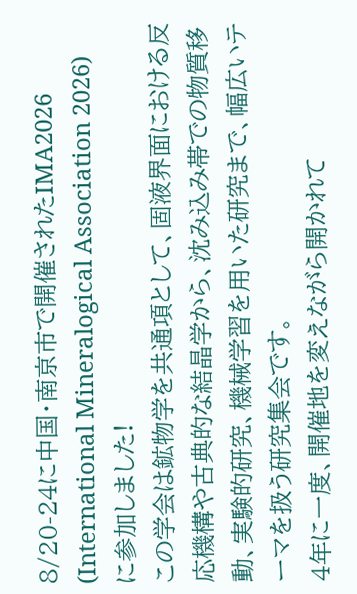8/20-24に中国・南京市で開催されたIMA2026 (International Mineralogical Association 2026)に参加しました!
この学会は鉱物学を共通項として、固液界面における反応機構や古典的な結晶学から、沈み込み帯での物質移動、実験的研究、機械学習を用いた研究まで、幅広いテーマを扱う研究集会です。
4年に一度、開催地を変えながら開かれて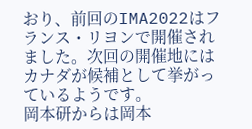おり、前回のIMA2022はフランス・リヨンで開催されました。次回の開催地にはカナダが候補として挙がっているようです。
岡本研からは岡本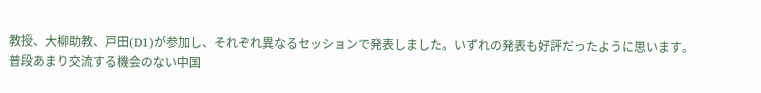教授、大柳助教、戸田(D1)が参加し、それぞれ異なるセッションで発表しました。いずれの発表も好評だったように思います。
普段あまり交流する機会のない中国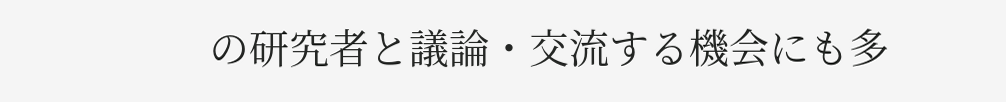の研究者と議論・交流する機会にも多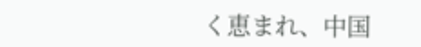く恵まれ、中国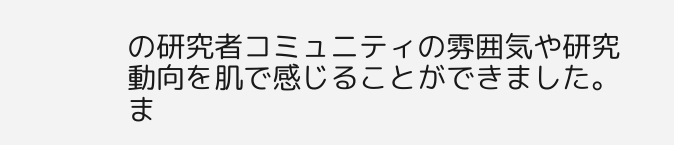の研究者コミュニティの雰囲気や研究動向を肌で感じることができました。
ま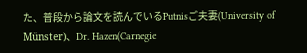た、普段から論文を読んでいるPutnisご夫妻(University of Münster)、Dr. Hazen(Carnegie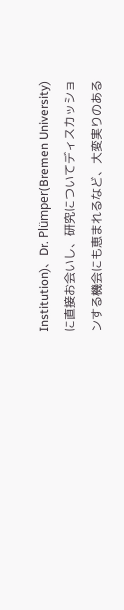Institution)、Dr. Plümper(Bremen University)に直接お会いし、研究についてディスカッションする機会にも恵まれるなど、大変実りのある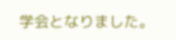学会となりました。